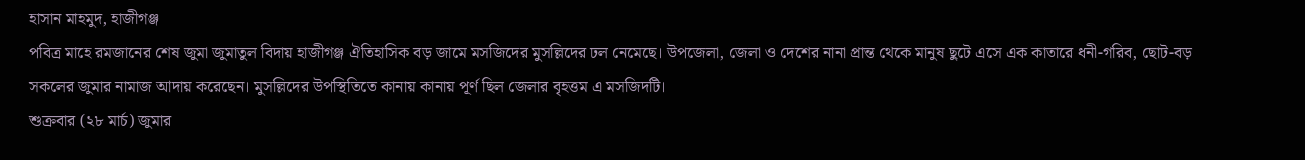হাসান মাহমুদ, হাজীগঞ্জ
পবিত্র মাহে রমজানের শেষ জুমা জুমাতুল বিদায় হাজীগঞ্জ ঐতিহাসিক বড় জামে মসজিদের মুসল্লিদের ঢল নেমেছে। উপজেলা, জেলা ও দেশের নানা প্রান্ত থেকে মানুষ ছুটে এসে এক কাতারে ধনী-গরিব, ছোট-বড় সকলের জুমার নামাজ আদায় করেছেন। মুসল্লিদের উপস্থিতিতে কানায় কানায় পূর্ণ ছিল জেলার বৃহত্তম এ মসজিদটি।
শুক্রবার (২৮ মার্চ) জুমার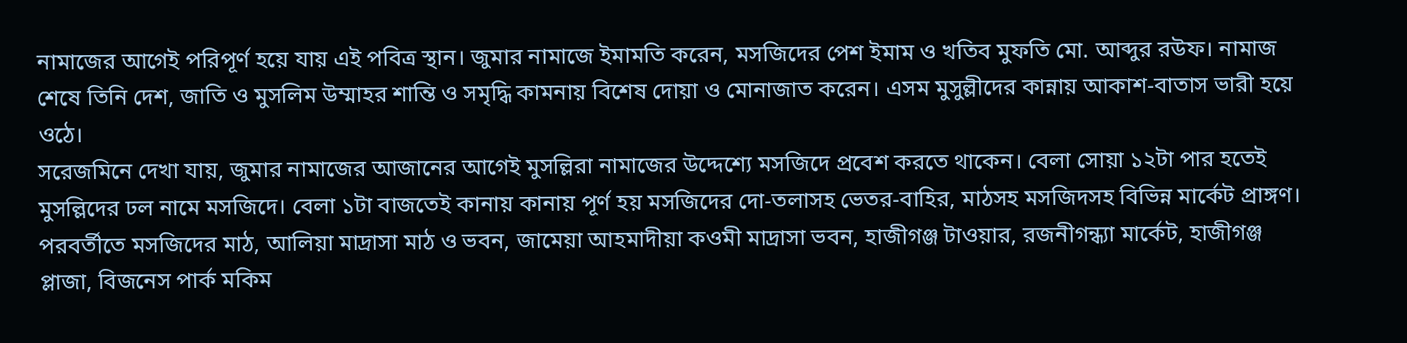নামাজের আগেই পরিপূর্ণ হয়ে যায় এই পবিত্র স্থান। জুমার নামাজে ইমামতি করেন, মসজিদের পেশ ইমাম ও খতিব মুফতি মো. আব্দুর রউফ। নামাজ শেষে তিনি দেশ, জাতি ও মুসলিম উম্মাহর শান্তি ও সমৃদ্ধি কামনায় বিশেষ দোয়া ও মোনাজাত করেন। এসম মুসুল্লীদের কান্নায় আকাশ-বাতাস ভারী হয়ে ওঠে।
সরেজমিনে দেখা যায়, জুমার নামাজের আজানের আগেই মুসল্লিরা নামাজের উদ্দেশ্যে মসজিদে প্রবেশ করতে থাকেন। বেলা সোয়া ১২টা পার হতেই মুসল্লিদের ঢল নামে মসজিদে। বেলা ১টা বাজতেই কানায় কানায় পূর্ণ হয় মসজিদের দো-তলাসহ ভেতর-বাহির, মাঠসহ মসজিদসহ বিভিন্ন মার্কেট প্রাঙ্গণ।
পরবর্তীতে মসজিদের মাঠ, আলিয়া মাদ্রাসা মাঠ ও ভবন, জামেয়া আহমাদীয়া কওমী মাদ্রাসা ভবন, হাজীগঞ্জ টাওয়ার, রজনীগন্ধ্যা মার্কেট, হাজীগঞ্জ প্লাজা, বিজনেস পার্ক মকিম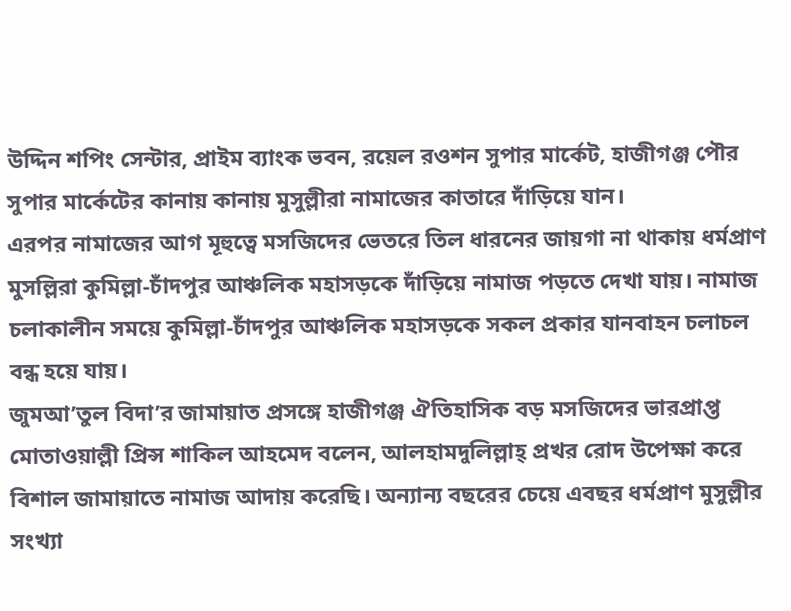উদ্দিন শপিং সেন্টার, প্রাইম ব্যাংক ভবন, রয়েল রওশন সুপার মার্কেট, হাজীগঞ্জ পৌর সুপার মার্কেটের কানায় কানায় মুসুল্লীরা নামাজের কাতারে দাঁড়িয়ে যান।
এরপর নামাজের আগ মূহুত্বে মসজিদের ভেতরে তিল ধারনের জায়গা না থাকায় ধর্মপ্রাণ মুসল্লিরা কুমিল্লা-চাঁদপুর আঞ্চলিক মহাসড়কে দাঁড়িয়ে নামাজ পড়তে দেখা যায়। নামাজ চলাকালীন সময়ে কুমিল্লা-চাঁদপুর আঞ্চলিক মহাসড়কে সকল প্রকার যানবাহন চলাচল বন্ধ হয়ে যায়।
জুমআ’তুল বিদা’র জামায়াত প্রসঙ্গে হাজীগঞ্জ ঐতিহাসিক বড় মসজিদের ভারপ্রাপ্ত মোতাওয়াল্লী প্রিন্স শাকিল আহমেদ বলেন, আলহামদুলিল্লাহ্ প্রখর রোদ উপেক্ষা করে বিশাল জামায়াতে নামাজ আদায় করেছি। অন্যান্য বছরের চেয়ে এবছর ধর্মপ্রাণ মুসুল্লীর সংখ্যা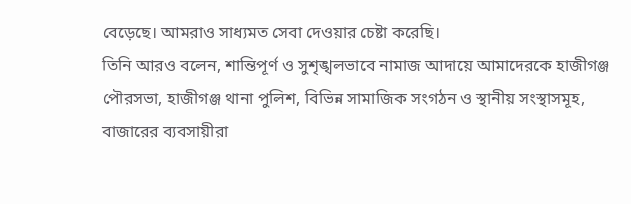বেড়েছে। আমরাও সাধ্যমত সেবা দেওয়ার চেষ্টা করেছি।
তিনি আরও বলেন, শান্তিপূর্ণ ও সুশৃঙ্খলভাবে নামাজ আদায়ে আমাদেরকে হাজীগঞ্জ পৌরসভা, হাজীগঞ্জ থানা পুলিশ, বিভিন্ন সামাজিক সংগঠন ও স্থানীয় সংস্থাসমূহ, বাজারের ব্যবসায়ীরা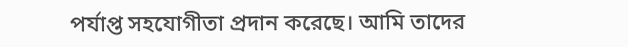পর্যাপ্ত সহযোগীতা প্রদান করেছে। আমি তাদের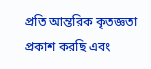প্রতি আন্তরিক কৃতজ্ঞতা প্রকাশ করছি এবং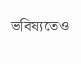ভবিষ্যতেও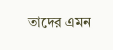তাদের এমন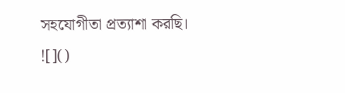সহযোগীতা প্রত্যাশা করছি।
![]()